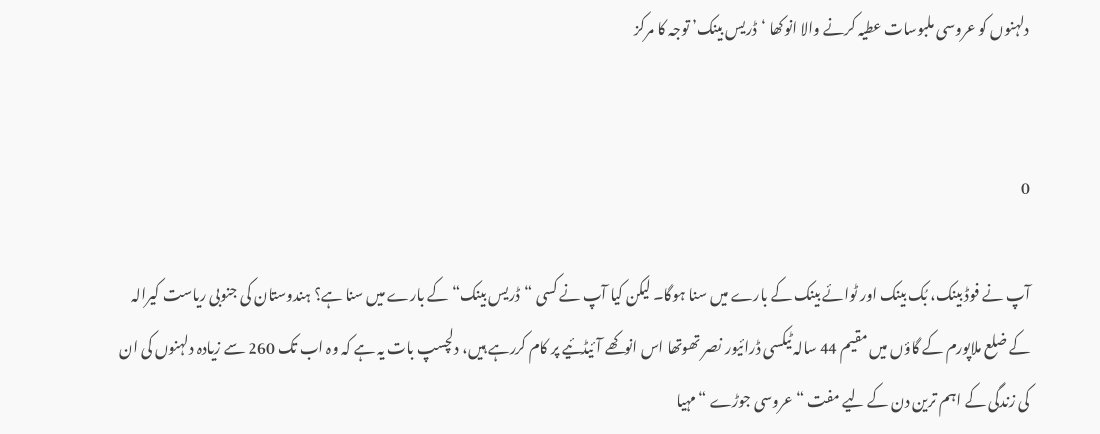دلہنوں کو عروسی ملبوسات عطیہ کرنے والا انوکھا ‘ڈریس بینک’ توجہ کا مرکز


0

آپ نے فوڈ بینک، بُک بینک اور ٹوائے بینک کے بارے میں سنا ہوگا۔ لیکن کیا آپ نے کسی “ڈریس بینک“ کے بارے میں سنا ہے؟ ہندوستان کی جنوبی ریاست کیرالہ کے ضلع ملاپورم کے گاؤں میں مقیم 44 سالہ ٹیکسی ڈرائیور نصر تھوتھا اس انوکھے آئیڈئیے پر کام کررہے ہیں، دلچسپ بات یہ ہے کہ وہ اب تک 260 سے زیادہ دلہنوں کی ان کی زندگی کے اہم ترین دن کے لیے مفت “عروسی جوڑے “مہیا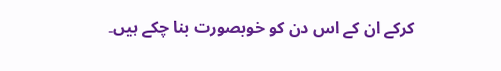کرکے ان کے اس دن کو خوبصورت بنا چکے ہیں۔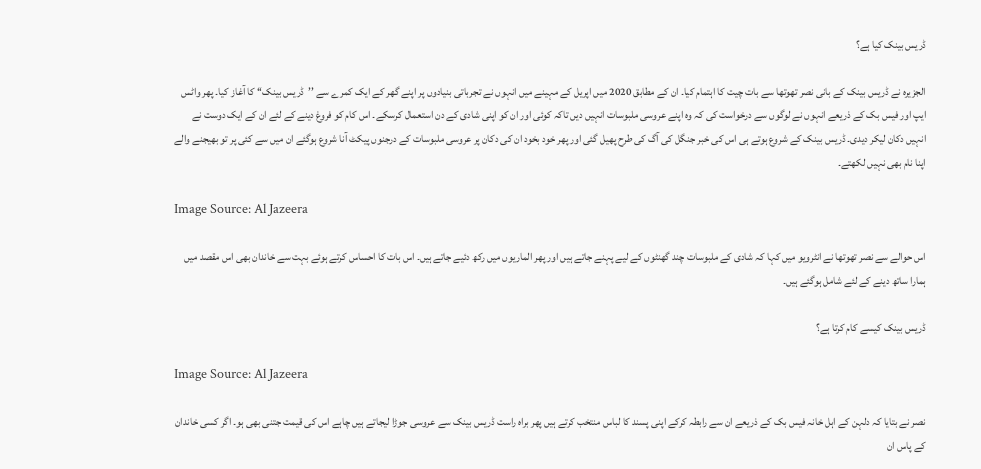ڈریس بینک کیا ہے؟

الجزیرہ نے ڈریس بینک کے بانی نصر تھوتھا سے بات چیت کا اہتمام کیا۔ ان کے مطابق 2020 میں اپریل کے مہینے میں انہوں نے تجرباتی بنیادوں پر اپنے گھر کے ایک کمرے سے ’’ڈریس بینک‘‘ کا آغاز کیا۔ پھر واٹس ایپ اور فیس بک کے ذریعے انہوں نے لوگوں سے درخواست کی کہ وہ اپنے عروسی ملبوسات انہیں دیں تاکہ کوئی اور ان کو اپنی شادی کے دن استعمال کرسکے۔ اس کام کو فروغ دینے کے لئے ان کے ایک دوست نے انہیں دکان لیکر دیدی۔ ڈریس بینک کے شروع ہوتے ہی اس کی خبر جنگل کی آگ کی طرح پھیل گئی اور پھر خود بخود ان کی دکان پر عروسی ملبوسات کے درجنوں پیکٹ آنا شروع ہوگئے ان میں سے کئی پر تو بھیجنے والے اپنا نام بھی نہیں لکھتے۔

Image Source: Al Jazeera

اس حوالے سے نصر تھوتھا نے انٹرویو میں کہا کہ شادی کے ملبوسات چند گھنٹوں کے لیے پہنے جاتے ہیں اور پھر الماریوں میں رکھ دئیے جاتے ہیں۔ اس بات کا احساس کرتے ہوئے بہت سے خاندان بھی اس مقصد میں ہمارا ساتھ دینے کے لئے شامل ہوگئے ہیں۔

ڈریس بینک کیسے کام کرتا ہے؟

Image Source: Al Jazeera

نصر نے بتایا کہ دلہن کے اہل خانہ فیس بک کے ذریعے ان سے رابطہ کرکے اپنی پسند کا لباس منتخب کرتے ہیں پھر براہ راست ڈریس بینک سے عروسی جوڑا لیجاتے ہیں چاہے اس کی قیمت جتنی بھی ہو۔ اگر کسی خاندان کے پاس ان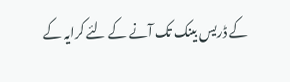کے ڈریس بینک تک آنے کے لئے کرایہ کے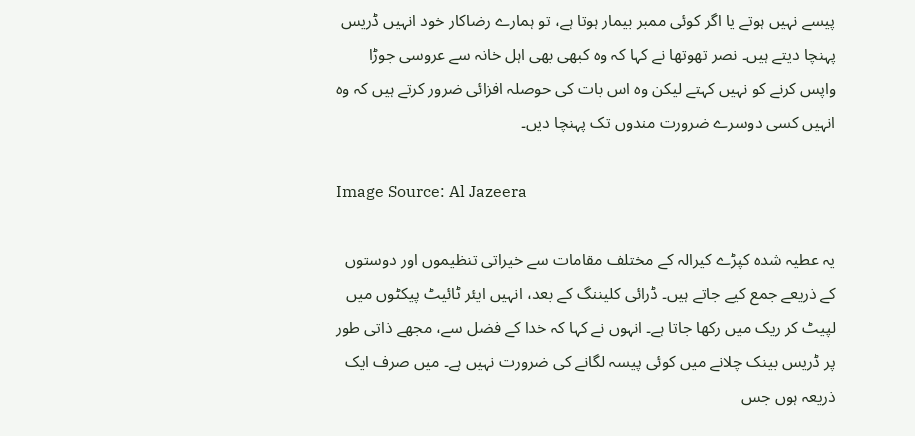پیسے نہیں ہوتے یا اگر کوئی ممبر بیمار ہوتا ہے، تو ہمارے رضاکار خود انہیں ڈریس پہنچا دیتے ہیں۔ نصر تھوتھا نے کہا کہ وہ کبھی بھی اہل خانہ سے عروسی جوڑا واپس کرنے کو نہیں کہتے لیکن وہ اس بات کی حوصلہ افزائی ضرور کرتے ہیں کہ وہ انہیں کسی دوسرے ضرورت مندوں تک پہنچا دیں۔

Image Source: Al Jazeera

یہ عطیہ شدہ کپڑے کیرالہ کے مختلف مقامات سے خیراتی تنظیموں اور دوستوں کے ذریعے جمع کیے جاتے ہیں۔ ڈرائی کلیننگ کے بعد، انہیں ایئر ٹائیٹ پیکٹوں میں لپیٹ کر ریک میں رکھا جاتا ہے۔ انہوں نے کہا کہ خدا کے فضل سے، مجھے ذاتی طور پر ڈریس بینک چلانے میں کوئی پیسہ لگانے کی ضرورت نہیں ہے۔ میں صرف ایک ذریعہ ہوں جس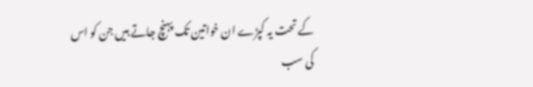کے تحت یہ کپڑے ان خواتین تک پہنچ جاتے ہیں جن کو اس کی سب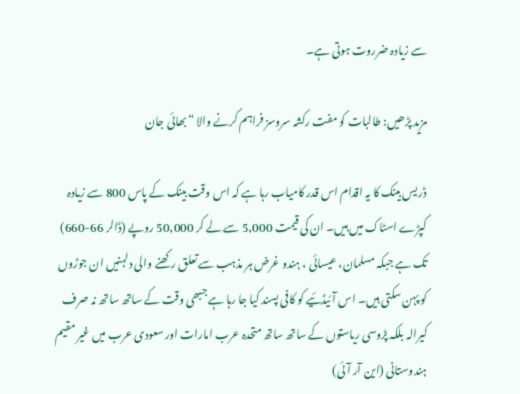سے زیادہ ضرروت ہوتی ہے۔

مزید پڑھیں: طالبات کو مفت رکشہ سروسز فراہم کرنے والا “بھائی جان

ڈریس بینک کا یہ اقدام اس قدر کامیاب رہا ہے کہ اس وقت بینک کے پاس 800 سے زیادہ کپڑے اسٹاک میں ہیں۔ ان کی قیمت 5,000 سے لے کر 50,000 روپے (ڈالر 66-660) تک ہے جبکہ مسلمان، عیسائی ، ہندو غرض ہر مذہب سے تعلق رکھنے والی دلہنیں ان جوڑوں کو پہن سکتی ہیں۔ اس آئیڈئیے کو کافی پسند کیا جا رہا ہے جبھی وقت کے ساتھ ساتھ نہ صرف کیرالہ بلکہ پڑوسی ریاستوں کے ساتھ ساتھ متحدہ عرب امارات اور سعودی عرب میں غیر مقیم ہندوستانی (این آر آئی)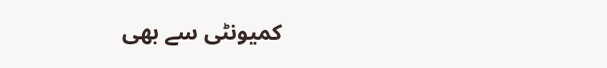کمیونٹی سے بھی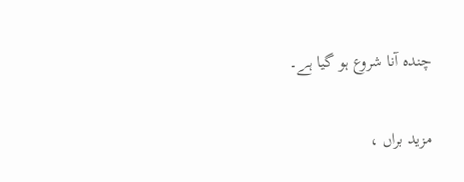چندہ آنا شروع ہو گیا ہے۔

مزید براں ،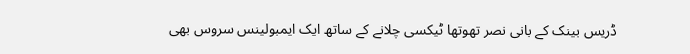ڈریس بینک کے بانی نصر تھوتھا ٹیکسی چلانے کے ساتھ ایک ایمبولینس سروس بھی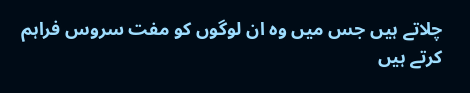چلاتے ہیں جس میں وہ ان لوگوں کو مفت سروس فراہم کرتے ہیں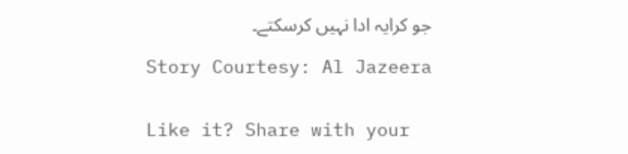جو کرایہ ادا نہیں کرسکتے۔

Story Courtesy: Al Jazeera


Like it? Share with your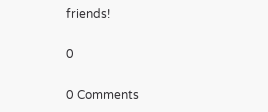friends!

0

0 Comments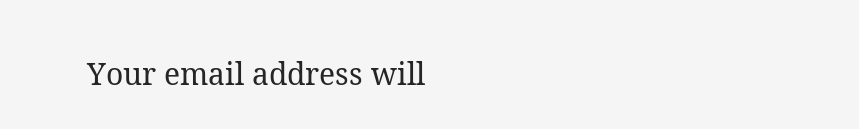Your email address will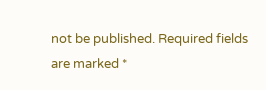not be published. Required fields are marked *